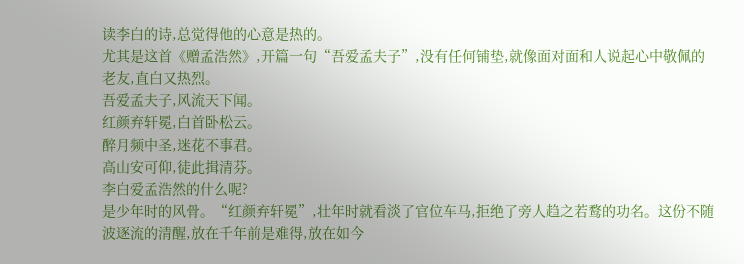读李白的诗,总觉得他的心意是热的。
尤其是这首《赠孟浩然》,开篇一句“吾爱孟夫子”,没有任何铺垫,就像面对面和人说起心中敬佩的老友,直白又热烈。
吾爱孟夫子,风流天下闻。
红颜弃轩冕,白首卧松云。
醉月频中圣,迷花不事君。
高山安可仰,徒此揖清芬。
李白爱孟浩然的什么呢?
是少年时的风骨。“红颜弃轩冕”,壮年时就看淡了官位车马,拒绝了旁人趋之若鹜的功名。这份不随波逐流的清醒,放在千年前是难得,放在如今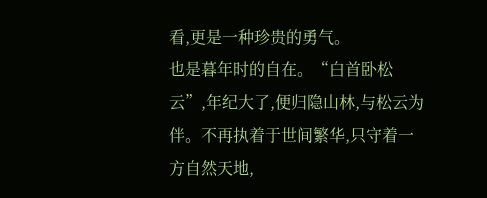看,更是一种珍贵的勇气。
也是暮年时的自在。“白首卧松云”,年纪大了,便归隐山林,与松云为伴。不再执着于世间繁华,只守着一方自然天地,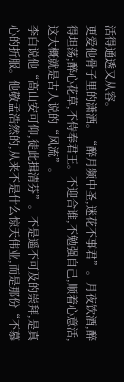活得通透又从容。
更爱他骨子里的潇洒。“醉月频中圣,迷花不事君”。月夜饮酒,醉得坦荡;醉心花草,不侍奉君王。不迎合谁,不勉强自己,顺着心意活,这大概就是古人说的“风流”。
李白说他“高山安可仰,徒此揖清芬”。不是遥不可及的崇拜,是真心的折服。他敬孟浩然的,从来不是什么惊天伟业,而是那份“不慕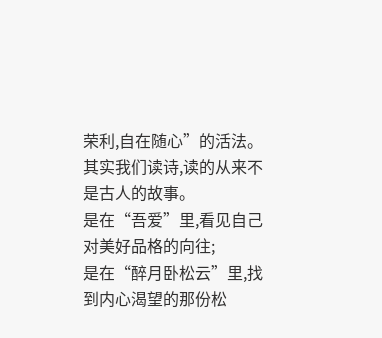荣利,自在随心”的活法。
其实我们读诗,读的从来不是古人的故事。
是在“吾爱”里,看见自己对美好品格的向往;
是在“醉月卧松云”里,找到内心渴望的那份松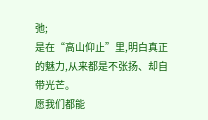弛;
是在“高山仰止”里,明白真正的魅力,从来都是不张扬、却自带光芒。
愿我们都能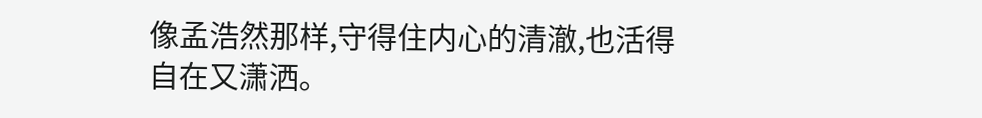像孟浩然那样,守得住内心的清澈,也活得自在又潇洒。